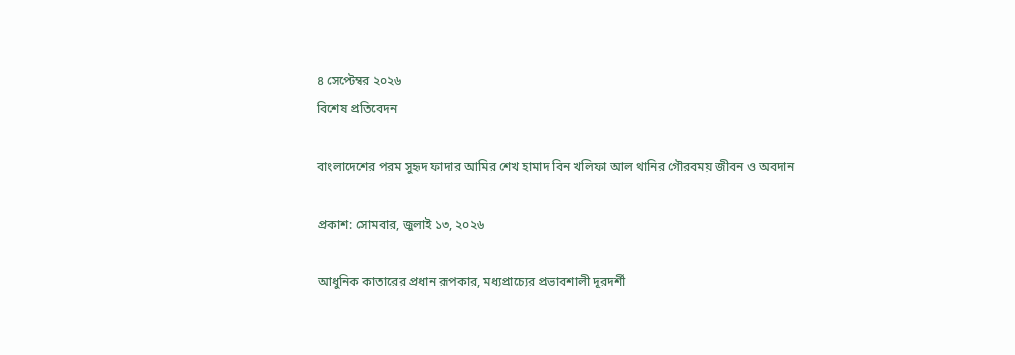৪ সেপ্টেম্বর ২০২৬
বিশেষ প্রতিবেদন

বাংলাদেশের পরম সুহৃদ ফাদার আমির শেখ হামাদ বিন খলিফা আল থানির গৌরবময় জীবন ও অবদান

প্রকাশ: সোমবার, জুলাই ১৩, ২০২৬

আধুনিক কাতারের প্রধান রূপকার, মধ্যপ্রাচ্যের প্রভাবশালী দূরদর্শী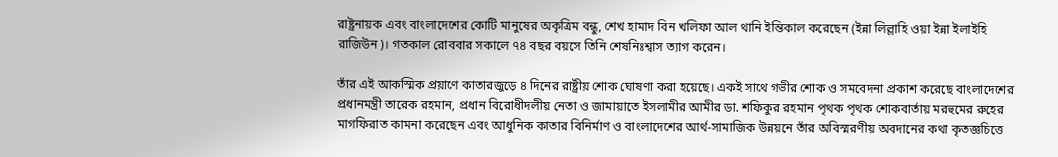রাষ্ট্রনায়ক এবং বাংলাদেশের কোটি মানুষের অকৃত্রিম বন্ধু, শেখ হামাদ বিন খলিফা আল থানি ইন্তিকাল করেছেন (ইন্না লিল্লাহি ওয়া ইন্না ইলাইহি রাজিউন)। গতকাল রোববার সকালে ৭৪ বছর বয়সে তিনি শেষনিঃশ্বাস ত্যাগ করেন।

তাঁর এই আকস্মিক প্রয়াণে কাতারজুড়ে ৪ দিনের রাষ্ট্রীয় শোক ঘোষণা করা হয়েছে। একই সাথে গভীর শোক ও সমবেদনা প্রকাশ করেছে বাংলাদেশের প্রধানমন্ত্রী তারেক রহমান, প্রধান বিরোধীদলীয় নেতা ও জামায়াতে ইসলামীর আমীর ডা. শফিকুর রহমান পৃথক পৃথক শোকবার্তায় মরহুমের রুহের মাগফিরাত কামনা করেছেন এবং আধুনিক কাতার বিনির্মাণ ও বাংলাদেশের আর্থ-সামাজিক উন্নয়নে তাঁর অবিস্মরণীয় অবদানের কথা কৃতজ্ঞচিত্তে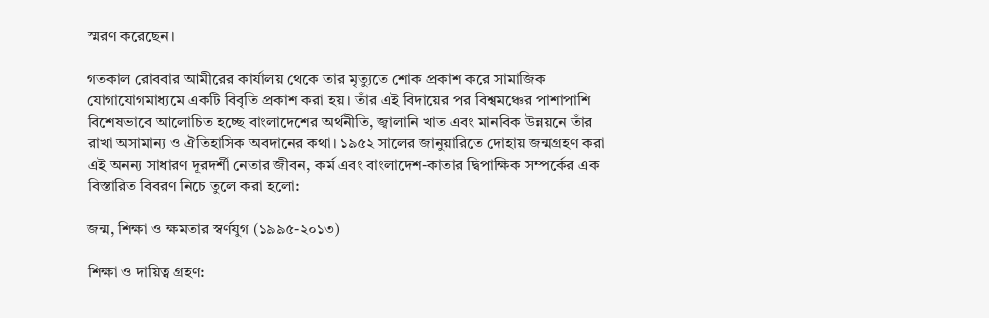স্মরণ করেছেন।

গতকাল রোববার আমীরের কার্যালয় থেকে তার মৃত্যুতে শোক প্রকাশ করে সামাজিক যোগাযোগমাধ্যমে একটি বিবৃতি প্রকাশ করা হয়। তাঁর এই বিদায়ের পর বিশ্বমঞ্চের পাশাপাশি বিশেষভাবে আলোচিত হচ্ছে বাংলাদেশের অর্থনীতি, জ্বালানি খাত এবং মানবিক উন্নয়নে তাঁর রাখা অসামান্য ও ঐতিহাসিক অবদানের কথা। ১৯৫২ সালের জানুয়ারিতে দোহায় জন্মগ্রহণ করা এই অনন্য সাধারণ দূরদর্শী নেতার জীবন, কর্ম এবং বাংলাদেশ-কাতার দ্বিপাক্ষিক সম্পর্কের এক বিস্তারিত বিবরণ নিচে তুলে করা হলো:

জন্ম, শিক্ষা ও ক্ষমতার স্বর্ণযুগ (১৯৯৫-২০১৩)

শিক্ষা ও দায়িত্ব গ্রহণ: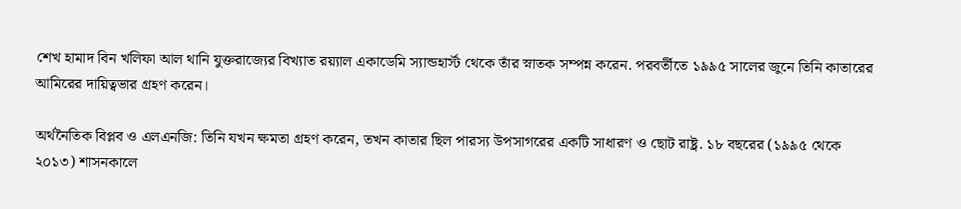শেখ হামাদ বিন খলিফা আল থানি যুক্তরাজ্যের বিখ্যাত রয়্যাল একাডেমি স্যান্ডহার্স্ট থেকে তাঁর স্নাতক সম্পন্ন করেন. পরবর্তীতে ১৯৯৫ সালের জুনে তিনি কাতারের আমিরের দায়িত্বভার গ্রহণ করেন।

অর্থনৈতিক বিপ্লব ও এলএনজি: তিনি যখন ক্ষমতা গ্রহণ করেন, তখন কাতার ছিল পারস্য উপসাগরের একটি সাধারণ ও ছোট রাষ্ট্র. ১৮ বছরের (১৯৯৫ থেকে ২০১৩) শাসনকালে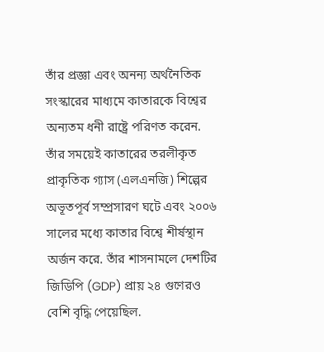তাঁর প্রজ্ঞা এবং অনন্য অর্থনৈতিক সংস্কারের মাধ্যমে কাতারকে বিশ্বের অন্যতম ধনী রাষ্ট্রে পরিণত করেন. তাঁর সময়েই কাতারের তরলীকৃত প্রাকৃতিক গ্যাস (এলএনজি) শিল্পের অভূতপূর্ব সম্প্রসারণ ঘটে এবং ২০০৬ সালের মধ্যে কাতার বিশ্বে শীর্ষস্থান অর্জন করে. তাঁর শাসনামলে দেশটির জিডিপি (GDP) প্রায় ২৪ গুণেরও বেশি বৃদ্ধি পেয়েছিল.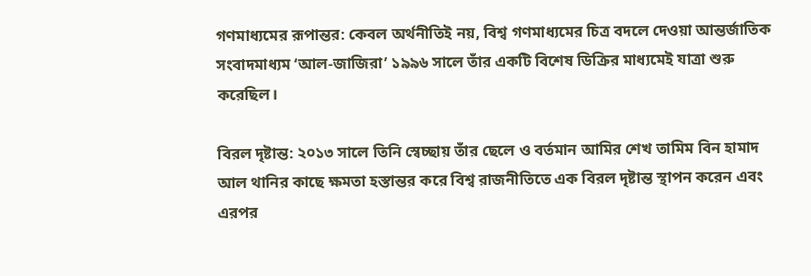গণমাধ্যমের রূপান্তর: কেবল অর্থনীতিই নয়, বিশ্ব গণমাধ্যমের চিত্র বদলে দেওয়া আন্তর্জাতিক সংবাদমাধ্যম ‘আল-জাজিরা’ ১৯৯৬ সালে তাঁর একটি বিশেষ ডিক্রির মাধ্যমেই যাত্রা শুরু করেছিল।

বিরল দৃষ্টান্ত: ২০১৩ সালে তিনি স্বেচ্ছায় তাঁর ছেলে ও বর্তমান আমির শেখ তামিম বিন হামাদ আল থানির কাছে ক্ষমতা হস্তান্তর করে বিশ্ব রাজনীতিতে এক বিরল দৃষ্টান্ত স্থাপন করেন এবং এরপর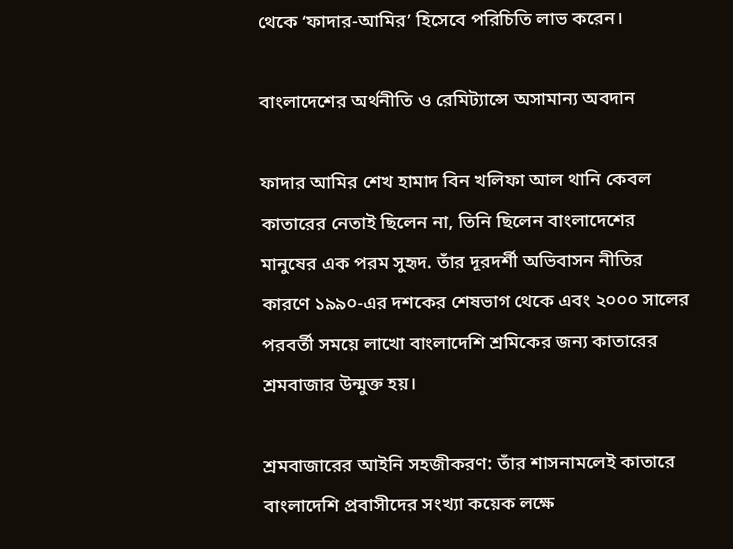থেকে ‘ফাদার-আমির’ হিসেবে পরিচিতি লাভ করেন।

বাংলাদেশের অর্থনীতি ও রেমিট্যান্সে অসামান্য অবদান

ফাদার আমির শেখ হামাদ বিন খলিফা আল থানি কেবল কাতারের নেতাই ছিলেন না, তিনি ছিলেন বাংলাদেশের মানুষের এক পরম সুহৃদ. তাঁর দূরদর্শী অভিবাসন নীতির কারণে ১৯৯০-এর দশকের শেষভাগ থেকে এবং ২০০০ সালের পরবর্তী সময়ে লাখো বাংলাদেশি শ্রমিকের জন্য কাতারের শ্রমবাজার উন্মুক্ত হয়।

শ্রমবাজারের আইনি সহজীকরণ: তাঁর শাসনামলেই কাতারে বাংলাদেশি প্রবাসীদের সংখ্যা কয়েক লক্ষে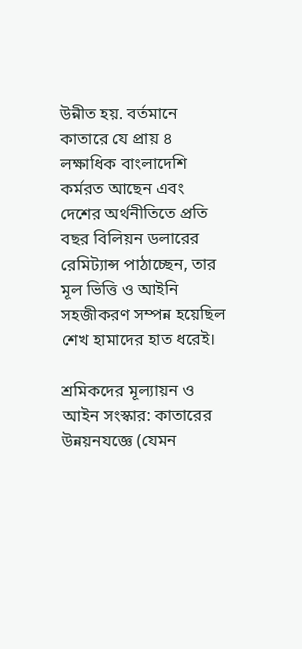উন্নীত হয়. বর্তমানে কাতারে যে প্রায় ৪ লক্ষাধিক বাংলাদেশি কর্মরত আছেন এবং দেশের অর্থনীতিতে প্রতি বছর বিলিয়ন ডলারের রেমিট্যান্স পাঠাচ্ছেন, তার মূল ভিত্তি ও আইনি সহজীকরণ সম্পন্ন হয়েছিল শেখ হামাদের হাত ধরেই।

শ্রমিকদের মূল্যায়ন ও আইন সংস্কার: কাতারের উন্নয়নযজ্ঞে (যেমন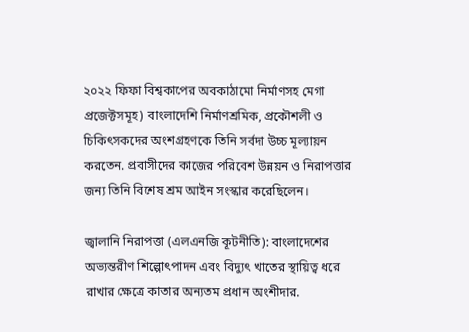২০২২ ফিফা বিশ্বকাপের অবকাঠামো নির্মাণসহ মেগা প্রজেক্টসমূহ) বাংলাদেশি নির্মাণশ্রমিক, প্রকৌশলী ও চিকিৎসকদের অংশগ্রহণকে তিনি সর্বদা উচ্চ মূল্যায়ন করতেন. প্রবাসীদের কাজের পরিবেশ উন্নয়ন ও নিরাপত্তার জন্য তিনি বিশেষ শ্রম আইন সংস্কার করেছিলেন।

জ্বালানি নিরাপত্তা (এলএনজি কূটনীতি): বাংলাদেশের অভ্যন্তরীণ শিল্পোৎপাদন এবং বিদ্যুৎ খাতের স্থায়িত্ব ধরে রাখার ক্ষেত্রে কাতার অন্যতম প্রধান অংশীদার.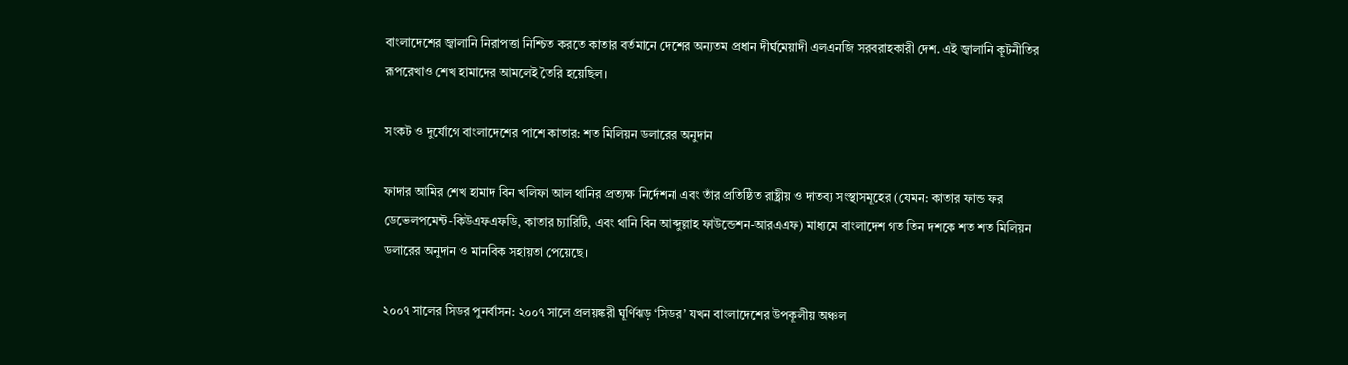বাংলাদেশের জ্বালানি নিরাপত্তা নিশ্চিত করতে কাতার বর্তমানে দেশের অন্যতম প্রধান দীর্ঘমেয়াদী এলএনজি সরবরাহকারী দেশ. এই জ্বালানি কূটনীতির রূপরেখাও শেখ হামাদের আমলেই তৈরি হয়েছিল।

সংকট ও দুর্যোগে বাংলাদেশের পাশে কাতার: শত মিলিয়ন ডলারের অনুদান

ফাদার আমির শেখ হামাদ বিন খলিফা আল থানির প্রত্যক্ষ নির্দেশনা এবং তাঁর প্রতিষ্ঠিত রাষ্ট্রীয় ও দাতব্য সংস্থাসমূহের (যেমন: কাতার ফান্ড ফর ডেভেলপমেন্ট-কিউএফএফডি, কাতার চ্যারিটি, এবং থানি বিন আব্দুল্লাহ ফাউন্ডেশন-আরএএফ) মাধ্যমে বাংলাদেশ গত তিন দশকে শত শত মিলিয়ন ডলারের অনুদান ও মানবিক সহায়তা পেয়েছে।

২০০৭ সালের সিডর পুনর্বাসন: ২০০৭ সালে প্রলয়ঙ্করী ঘূর্ণিঝড় ‘সিডর’ যখন বাংলাদেশের উপকূলীয় অঞ্চল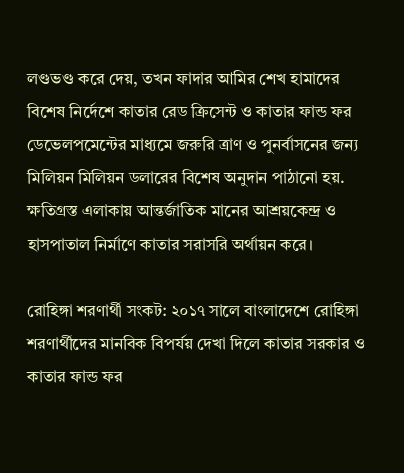লণ্ডভণ্ড করে দেয়, তখন ফাদার আমির শেখ হামাদের বিশেষ নির্দেশে কাতার রেড ক্রিসেন্ট ও কাতার ফান্ড ফর ডেভেলপমেন্টের মাধ্যমে জরুরি ত্রাণ ও পুনর্বাসনের জন্য মিলিয়ন মিলিয়ন ডলারের বিশেষ অনুদান পাঠানো হয়. ক্ষতিগ্রস্ত এলাকায় আন্তর্জাতিক মানের আশ্রয়কেন্দ্র ও হাসপাতাল নির্মাণে কাতার সরাসরি অর্থায়ন করে।

রোহিঙ্গা শরণার্থী সংকট: ২০১৭ সালে বাংলাদেশে রোহিঙ্গা শরণার্থীদের মানবিক বিপর্যয় দেখা দিলে কাতার সরকার ও কাতার ফান্ড ফর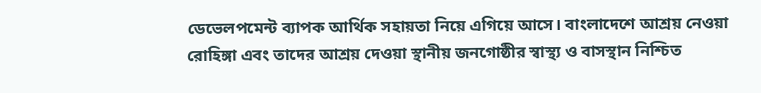ডেভেলপমেন্ট ব্যাপক আর্থিক সহায়তা নিয়ে এগিয়ে আসে। বাংলাদেশে আশ্রয় নেওয়া রোহিঙ্গা এবং তাদের আশ্রয় দেওয়া স্থানীয় জনগোষ্ঠীর স্বাস্থ্য ও বাসস্থান নিশ্চিত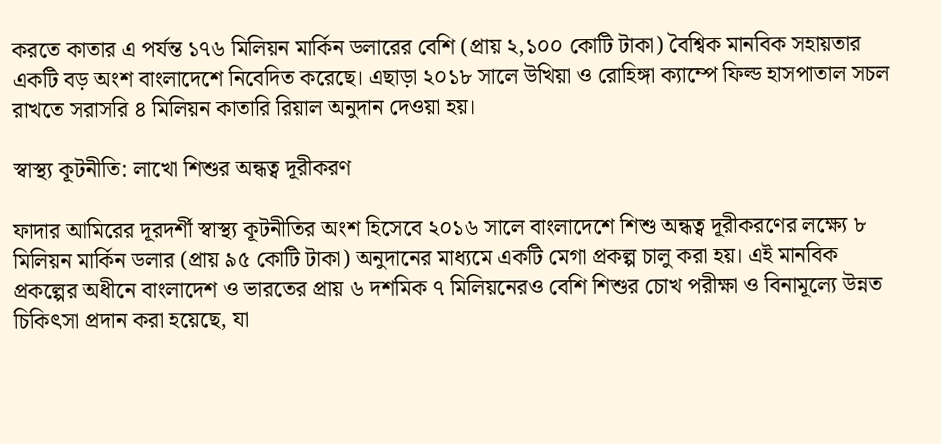করতে কাতার এ পর্যন্ত ১৭৬ মিলিয়ন মার্কিন ডলারের বেশি (প্রায় ২,১০০ কোটি টাকা) বৈশ্বিক মানবিক সহায়তার একটি বড় অংশ বাংলাদেশে নিবেদিত করেছে। এছাড়া ২০১৮ সালে উখিয়া ও রোহিঙ্গা ক্যাম্পে ফিল্ড হাসপাতাল সচল রাখতে সরাসরি ৪ মিলিয়ন কাতারি রিয়াল অনুদান দেওয়া হয়।

স্বাস্থ্য কূটনীতি: লাখো শিশুর অন্ধত্ব দূরীকরণ

ফাদার আমিরের দূরদর্শী স্বাস্থ্য কূটনীতির অংশ হিসেবে ২০১৬ সালে বাংলাদেশে শিশু অন্ধত্ব দূরীকরণের লক্ষ্যে ৮ মিলিয়ন মার্কিন ডলার (প্রায় ৯৫ কোটি টাকা) অনুদানের মাধ্যমে একটি মেগা প্রকল্প চালু করা হয়। এই মানবিক প্রকল্পের অধীনে বাংলাদেশ ও ভারতের প্রায় ৬ দশমিক ৭ মিলিয়নেরও বেশি শিশুর চোখ পরীক্ষা ও বিনামূল্যে উন্নত চিকিৎসা প্রদান করা হয়েছে, যা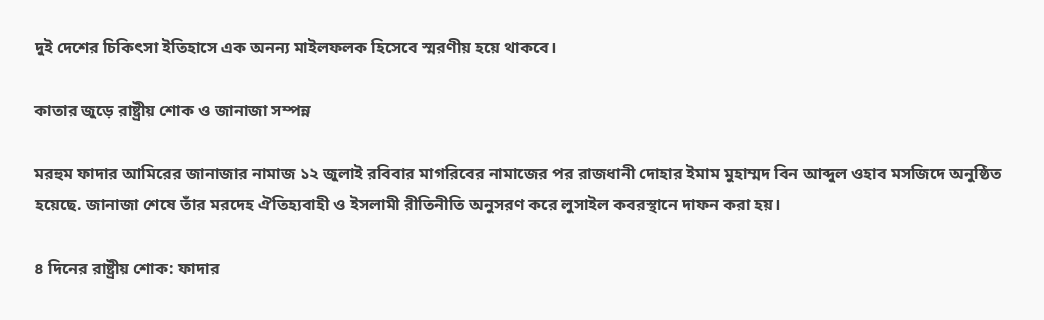দুই দেশের চিকিৎসা ইতিহাসে এক অনন্য মাইলফলক হিসেবে স্মরণীয় হয়ে থাকবে।

কাতার জুড়ে রাষ্ট্রীয় শোক ও জানাজা সম্পন্ন

মরহুম ফাদার আমিরের জানাজার নামাজ ১২ জুলাই রবিবার মাগরিবের নামাজের পর রাজধানী দোহার ইমাম মুহাম্মদ বিন আব্দুল ওহাব মসজিদে অনুষ্ঠিত হয়েছে. জানাজা শেষে তাঁর মরদেহ ঐতিহ্যবাহী ও ইসলামী রীতিনীতি অনুসরণ করে লুসাইল কবরস্থানে দাফন করা হয়।

৪ দিনের রাষ্ট্রীয় শোক: ফাদার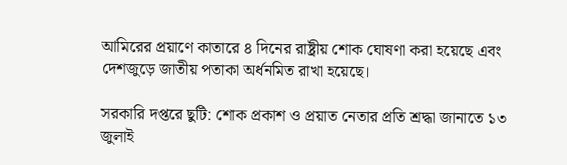আমিরের প্রয়াণে কাতারে ৪ দিনের রাষ্ট্রীয় শোক ঘোষণা করা হয়েছে এবং দেশজুড়ে জাতীয় পতাকা অর্ধনমিত রাখা হয়েছে।

সরকারি দপ্তরে ছুটি: শোক প্রকাশ ও প্রয়াত নেতার প্রতি শ্রদ্ধা জানাতে ১৩ জুলাই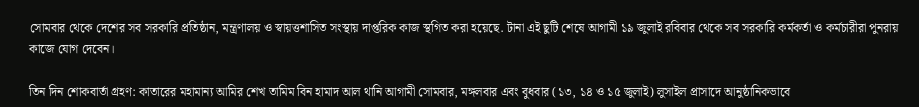সোমবার থেকে দেশের সব সরকারি প্রতিষ্ঠান, মন্ত্রণালয় ও স্বায়ত্তশাসিত সংস্থায় দাপ্তরিক কাজ স্থগিত করা হয়েছে. টানা এই ছুটি শেষে আগামী ১৯ জুলাই রবিবার থেকে সব সরকারি কর্মকর্তা ও কর্মচারীরা পুনরায় কাজে যোগ দেবেন।

তিন দিন শোকবার্তা গ্রহণ: কাতারের মহামান্য আমির শেখ তামিম বিন হামাদ আল থানি আগামী সোমবার, মঙ্গলবার এবং বুধবার (১৩, ১৪ ও ১৫ জুলাই) লুসাইল প্রাসাদে আনুষ্ঠানিকভাবে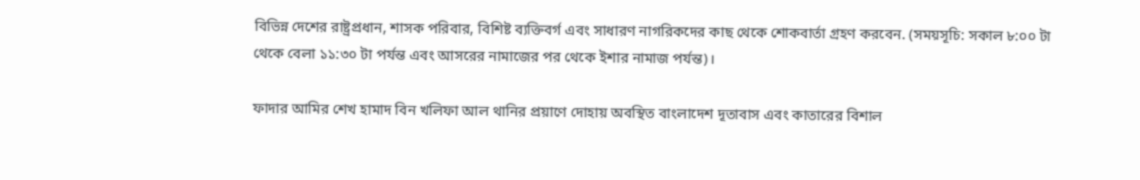বিভিন্ন দেশের রাষ্ট্রপ্রধান, শাসক পরিবার, বিশিষ্ট ব্যক্তিবর্গ এবং সাধারণ নাগরিকদের কাছ থেকে শোকবার্তা গ্রহণ করবেন. (সময়সূচি: সকাল ৮:০০ টা থেকে বেলা ১১:৩০ টা পর্যন্ত এবং আসরের নামাজের পর থেকে ইশার নামাজ পর্যন্ত)।

ফাদার আমির শেখ হামাদ বিন খলিফা আল থানির প্রয়াণে দোহায় অবস্থিত বাংলাদেশ দূতাবাস এবং কাতারের বিশাল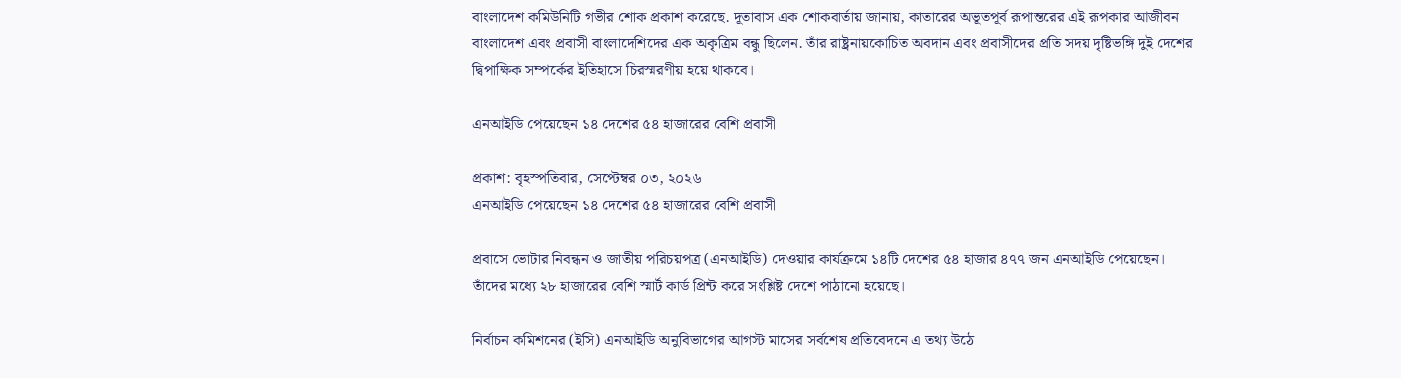বাংলাদেশ কমিউনিটি গভীর শোক প্রকাশ করেছে. দূতাবাস এক শোকবার্তায় জানায়, কাতারের অভূতপূর্ব রূপান্তরের এই রূপকার আজীবন বাংলাদেশ এবং প্রবাসী বাংলাদেশিদের এক অকৃত্রিম বন্ধু ছিলেন. তাঁর রাষ্ট্রনায়কোচিত অবদান এবং প্রবাসীদের প্রতি সদয় দৃষ্টিভঙ্গি দুই দেশের দ্বিপাক্ষিক সম্পর্কের ইতিহাসে চিরস্মরণীয় হয়ে থাকবে।

এনআইডি পেয়েছেন ১৪ দেশের ৫৪ হাজারের বেশি প্রবাসী

প্রকাশ: বৃহস্পতিবার, সেপ্টেম্বর ০৩, ২০২৬
এনআইডি পেয়েছেন ১৪ দেশের ৫৪ হাজারের বেশি প্রবাসী

প্রবাসে ভোটার নিবন্ধন ও জাতীয় পরিচয়পত্র (এনআইডি) দেওয়ার কার্যক্রমে ১৪টি দেশের ৫৪ হাজার ৪৭৭ জন এনআইডি পেয়েছেন। তাঁদের মধ্যে ২৮ হাজারের বেশি স্মার্ট কার্ড প্রিন্ট করে সংশ্লিষ্ট দেশে পাঠানো হয়েছে।

নির্বাচন কমিশনের (ইসি) এনআইডি অনুবিভাগের আগস্ট মাসের সর্বশেষ প্রতিবেদনে এ তথ্য উঠে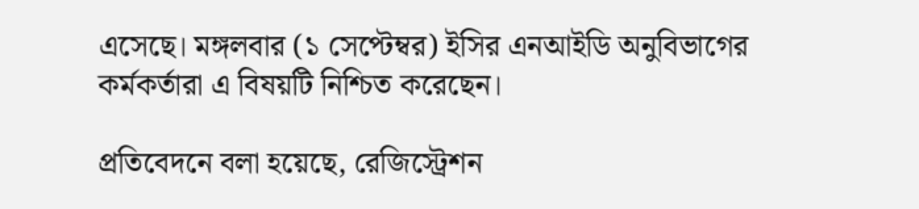এসেছে। মঙ্গলবার (১ সেপ্টেম্বর) ইসির এনআইডি অনুবিভাগের কর্মকর্তারা এ বিষয়টি নিশ্চিত করেছেন।

প্রতিবেদনে বলা হয়েছে, রেজিস্ট্রেশন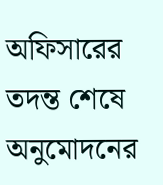অফিসারের তদন্ত শেষে অনুমোদনের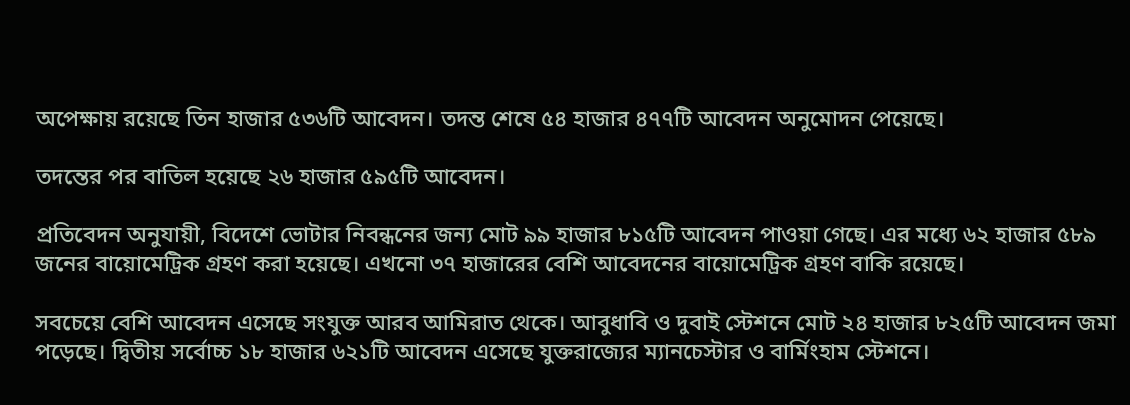অপেক্ষায় রয়েছে তিন হাজার ৫৩৬টি আবেদন। তদন্ত শেষে ৫৪ হাজার ৪৭৭টি আবেদন অনুমোদন পেয়েছে।

তদন্তের পর বাতিল হয়েছে ২৬ হাজার ৫৯৫টি আবেদন।

প্রতিবেদন অনুযায়ী, বিদেশে ভোটার নিবন্ধনের জন্য মোট ৯৯ হাজার ৮১৫টি আবেদন পাওয়া গেছে। এর মধ্যে ৬২ হাজার ৫৮৯ জনের বায়োমেট্রিক গ্রহণ করা হয়েছে। এখনো ৩৭ হাজারের বেশি আবেদনের বায়োমেট্রিক গ্রহণ বাকি রয়েছে।

সবচেয়ে বেশি আবেদন এসেছে সংযুক্ত আরব আমিরাত থেকে। আবুধাবি ও দুবাই স্টেশনে মোট ২৪ হাজার ৮২৫টি আবেদন জমা পড়েছে। দ্বিতীয় সর্বোচ্চ ১৮ হাজার ৬২১টি আবেদন এসেছে যুক্তরাজ্যের ম্যানচেস্টার ও বার্মিংহাম স্টেশনে।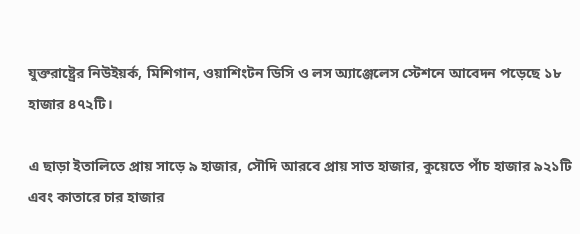যুক্তরাষ্ট্রের নিউইয়র্ক, মিশিগান, ওয়াশিংটন ডিসি ও লস অ্যাঞ্জেলেস স্টেশনে আবেদন পড়েছে ১৮ হাজার ৪৭২টি।

এ ছাড়া ইতালিতে প্রায় সাড়ে ৯ হাজার, সৌদি আরবে প্রায় সাত হাজার, কুয়েতে পাঁচ হাজার ৯২১টি এবং কাতারে চার হাজার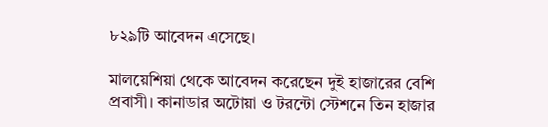৮২৯টি আবেদন এসেছে।

মালয়েশিয়া থেকে আবেদন করেছেন দুই হাজারের বেশি প্রবাসী। কানাডার অটোয়া ও টরন্টো স্টেশনে তিন হাজার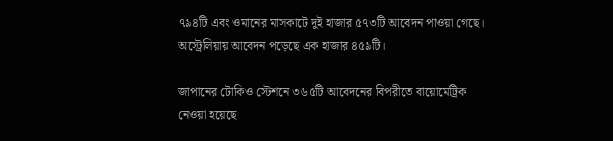৭৯৪টি এবং ওমানের মাসকাটে দুই হাজার ৫৭৩টি আবেদন পাওয়া গেছে। অস্ট্রেলিয়ায় আবেদন পড়েছে এক হাজার ৪৫৯টি।

জাপানের টোকিও স্টেশনে ৩৬৫টি আবেদনের বিপরীতে বায়োমেট্রিক নেওয়া হয়েছে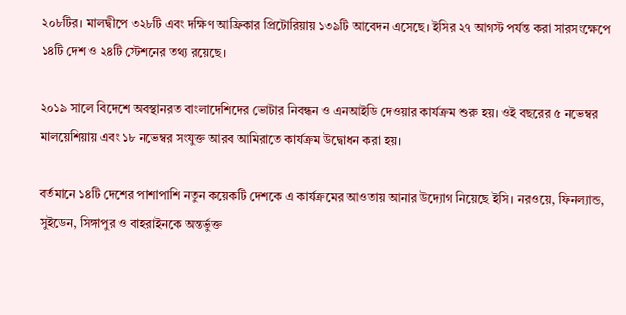২০৮টির। মালদ্বীপে ৩২৮টি এবং দক্ষিণ আফ্রিকার প্রিটোরিয়ায় ১৩৯টি আবেদন এসেছে। ইসির ২৭ আগস্ট পর্যন্ত করা সারসংক্ষেপে ১৪টি দেশ ও ২৪টি স্টেশনের তথ্য রয়েছে।

২০১৯ সালে বিদেশে অবস্থানরত বাংলাদেশিদের ভোটার নিবন্ধন ও এনআইডি দেওয়ার কার্যক্রম শুরু হয়। ওই বছরের ৫ নভেম্বর মালয়েশিয়ায় এবং ১৮ নভেম্বর সংযুক্ত আরব আমিরাতে কার্যক্রম উদ্বোধন করা হয়।

বর্তমানে ১৪টি দেশের পাশাপাশি নতুন কয়েকটি দেশকে এ কার্যক্রমের আওতায় আনার উদ্যোগ নিয়েছে ইসি। নরওয়ে, ফিনল্যান্ড, সুইডেন, সিঙ্গাপুর ও বাহরাইনকে অন্তর্ভুক্ত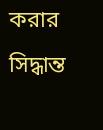করার সিদ্ধান্ত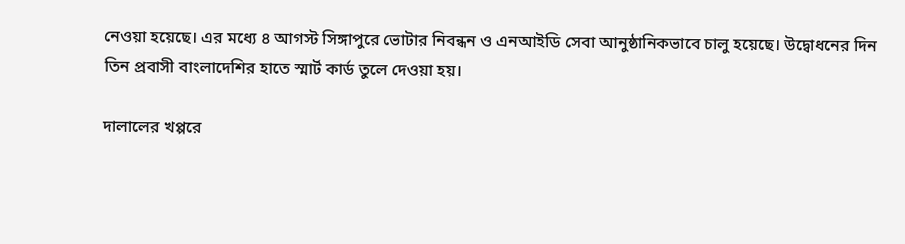নেওয়া হয়েছে। এর মধ্যে ৪ আগস্ট সিঙ্গাপুরে ভোটার নিবন্ধন ও এনআইডি সেবা আনুষ্ঠানিকভাবে চালু হয়েছে। উদ্বোধনের দিন তিন প্রবাসী বাংলাদেশির হাতে স্মার্ট কার্ড তুলে দেওয়া হয়।

দালালের খপ্পরে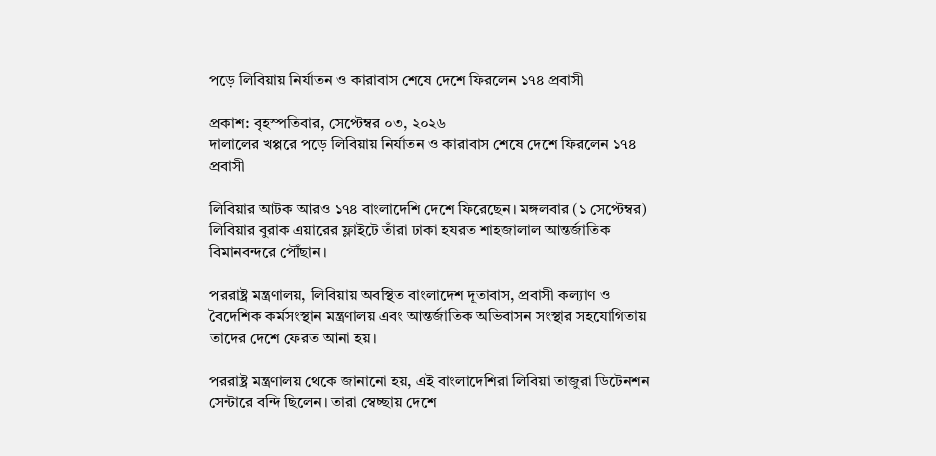পড়ে লিবিয়ায় নির্যাতন ও কারাবাস শেষে দেশে ফিরলেন ১৭৪ প্রবাসী

প্রকাশ: বৃহস্পতিবার, সেপ্টেম্বর ০৩, ২০২৬
দালালের খপ্পরে পড়ে লিবিয়ায় নির্যাতন ও কারাবাস শেষে দেশে ফিরলেন ১৭৪ প্রবাসী

লিবিয়ার আটক আরও ১৭৪ বাংলাদেশি দেশে ফিরেছেন। মঙ্গলবার (১ সেপ্টেম্বর) লিবিয়ার বুরাক এয়ারের ফ্লাইটে তাঁরা ঢাকা হযরত শাহজালাল আন্তর্জাতিক বিমানবন্দরে পৌঁছান।

পররাষ্ট্র মন্ত্রণালয়, লিবিয়ায় অবস্থিত বাংলাদেশ দূতাবাস, প্রবাসী কল্যাণ ও বৈদেশিক কর্মসংস্থান মন্ত্রণালয় এবং আন্তর্জাতিক অভিবাসন সংস্থার সহযোগিতায় তাদের দেশে ফেরত আনা হয়।

পররাষ্ট্র মন্ত্রণালয় থেকে জানানো হয়, এই বাংলাদেশিরা লিবিয়া তাজুরা ডিটেনশন সেন্টারে বন্দি ছিলেন। তারা স্বেচ্ছায় দেশে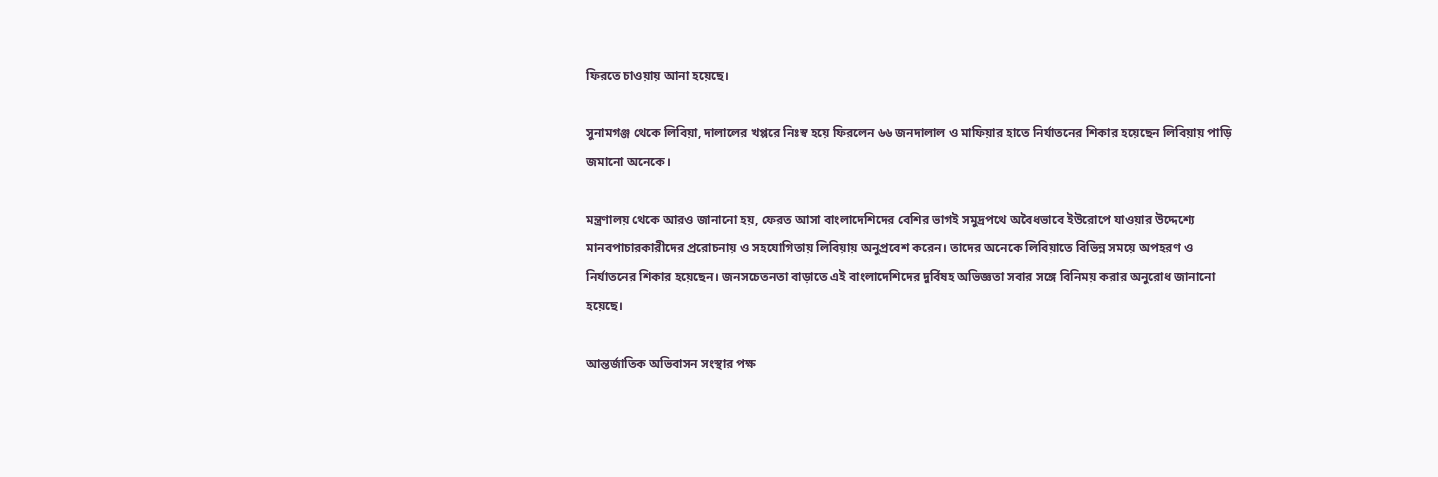ফিরতে চাওয়ায় আনা হয়েছে।

সুনামগঞ্জ থেকে লিবিয়া, দালালের খপ্পরে নিঃস্ব হয়ে ফিরলেন ৬৬ জনদালাল ও মাফিয়ার হাতে নির্যাতনের শিকার হয়েছেন লিবিয়ায় পাড়ি জমানো অনেকে।

মন্ত্রণালয় থেকে আরও জানানো হয়, ফেরত আসা বাংলাদেশিদের বেশির ভাগই সমুদ্রপথে অবৈধভাবে ইউরোপে যাওয়ার উদ্দেশ্যে মানবপাচারকারীদের প্ররোচনায় ও সহযোগিতায় লিবিয়ায় অনুপ্রবেশ করেন। তাদের অনেকে লিবিয়াতে বিভিন্ন সময়ে অপহরণ ও নির্যাতনের শিকার হয়েছেন। জনসচেতনতা বাড়াতে এই বাংলাদেশিদের দুর্বিষহ অভিজ্ঞতা সবার সঙ্গে বিনিময় করার অনুরোধ জানানো হয়েছে।

আন্তর্জাতিক অভিবাসন সংস্থার পক্ষ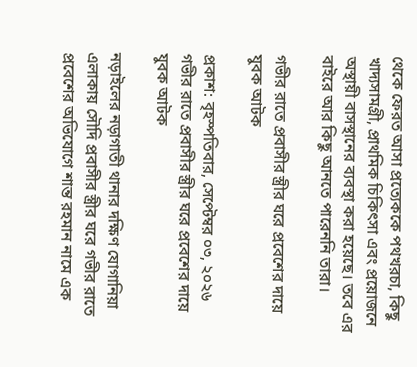থেকে ফেরত আসা প্রত্যেককে পথখরচা, কিছু খাদ্যসামগ্রী, প্রাথমিক চিকিৎসা এবং প্রয়োজনে অস্থায়ী বাসস্থানের ব্যবস্থা করা হয়েছে। তবে এর বাইরে আর কিছু আনতে পারেননি তারা।

গভীর রাতে প্রবাসীর স্ত্রীর ঘরে প্রবেশের দায়ে যুবক আটক

প্রকাশ: বৃহস্পতিবার, সেপ্টেম্বর ০৩, ২০২৬
গভীর রাতে প্রবাসীর স্ত্রীর ঘরে প্রবেশের দায়ে যুবক আটক

নড়াইলের নড়াগাতী থানার দক্ষিণ যোগানিয়া এলাকায় সৌদি প্রবাসীর স্ত্রীর ঘরে গভীর রাতে প্রবেশের অভিযোগে শান্ত রহমান নামে এক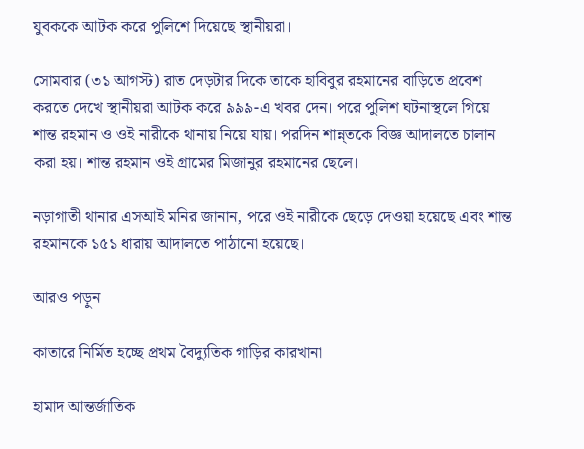যুবককে আটক করে পুলিশে দিয়েছে স্থানীয়রা।

সোমবার (৩১ আগস্ট) রাত দেড়টার দিকে তাকে হাবিবুর রহমানের বাড়িতে প্রবেশ করতে দেখে স্থানীয়রা আটক করে ৯৯৯-এ খবর দেন। পরে পুলিশ ঘটনাস্থলে গিয়ে শান্ত রহমান ও ওই নারীকে থানায় নিয়ে যায়। পরদিন শান্ন্তকে বিজ্ঞ আদালতে চালান করা হয়। শান্ত রহমান ওই গ্রামের মিজানুর রহমানের ছেলে।

নড়াগাতী থানার এসআই মনির জানান, পরে ওই নারীকে ছেড়ে দেওয়া হয়েছে এবং শান্ত রহমানকে ১৫১ ধারায় আদালতে পাঠানো হয়েছে।

আরও পড়ুন

কাতারে নির্মিত হচ্ছে প্রথম বৈদ্যুতিক গাড়ির কারখানা

হামাদ আন্তর্জাতিক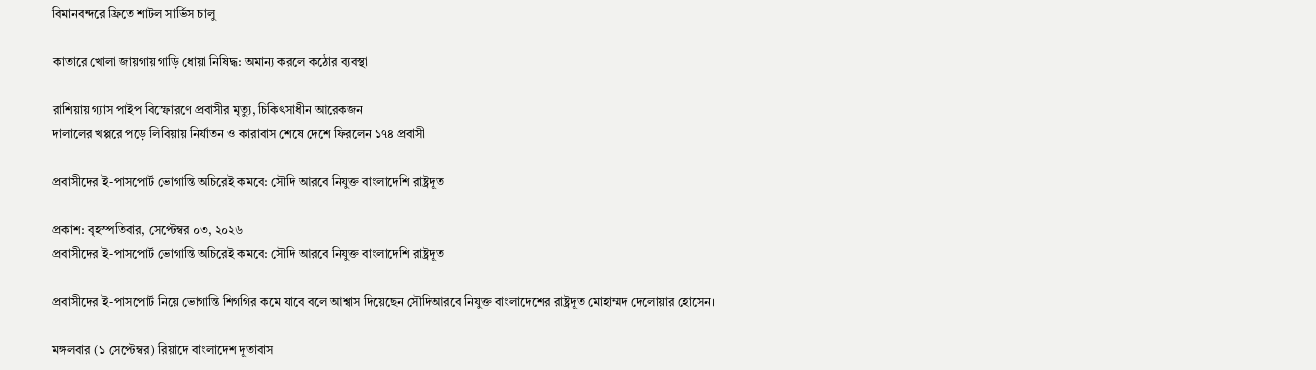বিমানবন্দরে ফ্রিতে শাটল সার্ভিস চালু

কাতারে খোলা জায়গায় গাড়ি ধোয়া নিষিদ্ধ: অমান্য করলে কঠোর ব্যবস্থা

রাশিয়ায় গ্যাস পাইপ বিস্ফোরণে প্রবাসীর মৃত্যু, চিকিৎসাধীন আরেকজন
দালালের খপ্পরে পড়ে লিবিয়ায় নির্যাতন ও কারাবাস শেষে দেশে ফিরলেন ১৭৪ প্রবাসী

প্রবাসীদের ই-পাসপোর্ট ভোগান্তি অচিরেই কমবে: সৌদি আরবে নিযুক্ত বাংলাদেশি রাষ্ট্রদূত

প্রকাশ: বৃহস্পতিবার, সেপ্টেম্বর ০৩, ২০২৬
প্রবাসীদের ই-পাসপোর্ট ভোগান্তি অচিরেই কমবে: সৌদি আরবে নিযুক্ত বাংলাদেশি রাষ্ট্রদূত

প্রবাসীদের ই-পাসপোর্ট নিয়ে ভোগান্তি শিগগির কমে যাবে বলে আশ্বাস দিয়েছেন সৌদিআরবে নিযুক্ত বাংলাদেশের রাষ্ট্রদূত মোহাম্মদ দেলোয়ার হোসেন।

মঙ্গলবার (১ সেপ্টেম্বর) রিয়াদে বাংলাদেশ দূতাবাস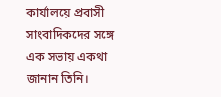কার্যালয়ে প্রবাসী সাংবাদিকদের সঙ্গে এক সভায় একথা জানান তিনি।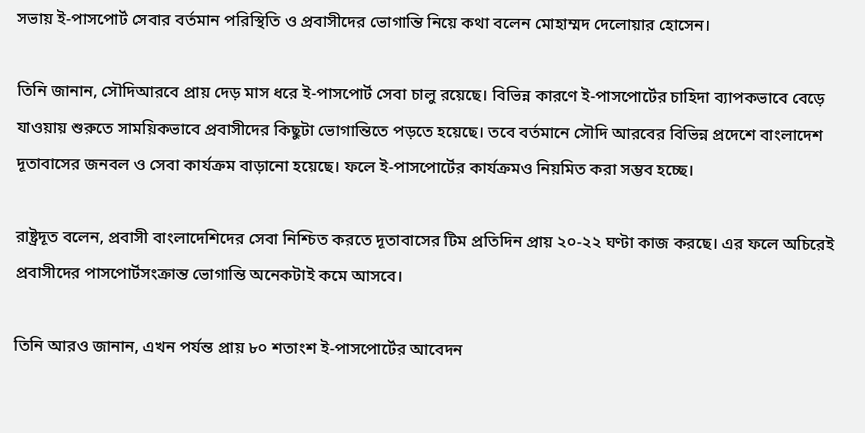সভায় ই-পাসপোর্ট সেবার বর্তমান পরিস্থিতি ও প্রবাসীদের ভোগান্তি নিয়ে কথা বলেন মোহাম্মদ দেলোয়ার হোসেন।

তিনি জানান, সৌদিআরবে প্রায় দেড় মাস ধরে ই-পাসপোর্ট সেবা চালু রয়েছে। বিভিন্ন কারণে ই-পাসপোর্টের চাহিদা ব্যাপকভাবে বেড়ে যাওয়ায় শুরুতে সাময়িকভাবে প্রবাসীদের কিছুটা ভোগান্তিতে পড়তে হয়েছে। তবে বর্তমানে সৌদি আরবের বিভিন্ন প্রদেশে বাংলাদেশ দূতাবাসের জনবল ও সেবা কার্যক্রম বাড়ানো হয়েছে। ফলে ই-পাসপোর্টের কার্যক্রমও নিয়মিত করা সম্ভব হচ্ছে।

রাষ্ট্রদূত বলেন, প্রবাসী বাংলাদেশিদের সেবা নিশ্চিত করতে দূতাবাসের টিম প্রতিদিন প্রায় ২০-২২ ঘণ্টা কাজ করছে। এর ফলে অচিরেই প্রবাসীদের পাসপোর্টসংক্রান্ত ভোগান্তি অনেকটাই কমে আসবে।

তিনি আরও জানান, এখন পর্যন্ত প্রায় ৮০ শতাংশ ই-পাসপোর্টের আবেদন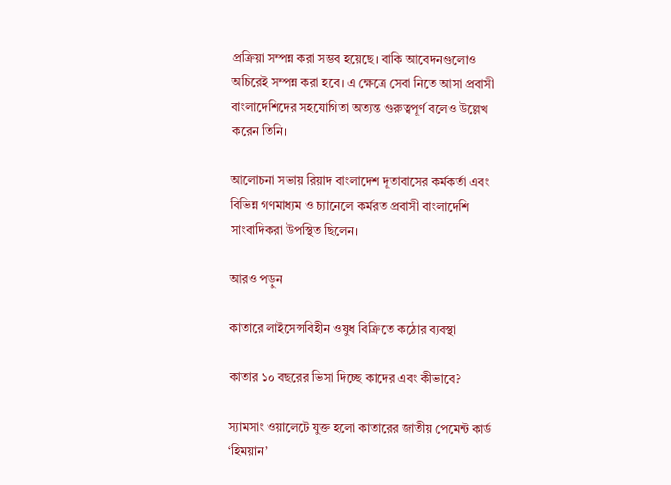প্রক্রিয়া সম্পন্ন করা সম্ভব হয়েছে। বাকি আবেদনগুলোও অচিরেই সম্পন্ন করা হবে। এ ক্ষেত্রে সেবা নিতে আসা প্রবাসী বাংলাদেশিদের সহযোগিতা অত্যন্ত গুরুত্বপূর্ণ বলেও উল্লেখ করেন তিনি।

আলোচনা সভায় রিয়াদ বাংলাদেশ দূতাবাসের কর্মকর্তা এবং বিভিন্ন গণমাধ্যম ও চ্যানেলে কর্মরত প্রবাসী বাংলাদেশি সাংবাদিকরা উপস্থিত ছিলেন।

আরও পড়ুন

কাতারে লাইসেন্সবিহীন ওষুধ বিক্রিতে কঠোর ব্যবস্থা

কাতার ১০ বছরের ভিসা দিচ্ছে কাদের এবং কীভাবে?

স্যামসাং ওয়ালেটে যুক্ত হলো কাতারের জাতীয় পেমেন্ট কার্ড ‘হিময়ান’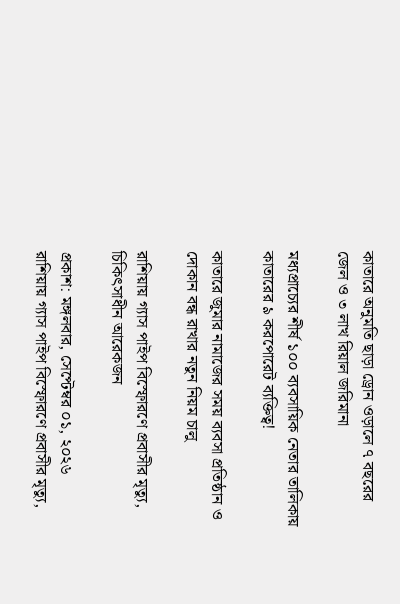কাতারে অনুমতি ছাড়া ড্রোন ওড়ালে ৭ বছরের জেল ও ৩ লাখ রিয়াল জরিমানা

মধ্যপ্রাচ্যের শীর্ষ ১০০ ব্যবসায়িক নেতার তালিকায় কাতারের ৯ করপোরেট ব্যক্তিত্ব!

কাতারে জুমার নামাজের সময় ব্যবসা প্রতিষ্ঠান ও দোকান বন্ধ রাখার নতুন নিয়ম চালু

রাশিয়ায় গ্যাস পাইপ বিস্ফোরণে প্রবাসীর মৃত্যু, চিকিৎসাধীন আরেকজন

প্রকাশ: মঙ্গলবার, সেপ্টেম্বর ০১, ২০২৬
রাশিয়ায় গ্যাস পাইপ বিস্ফোরণে প্রবাসীর মৃত্যু,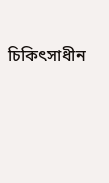চিকিৎসাধীন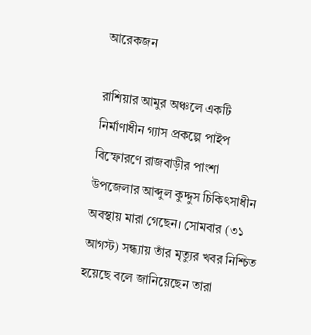আরেকজন

রাশিয়ার আমুর অঞ্চলে একটি নির্মাণাধীন গ্যাস প্রকল্পে পাইপ বিস্ফোরণে রাজবাড়ীর পাংশা উপজেলার আব্দুল কুদ্দুস চিকিৎসাধীন অবস্থায় মারা গেছেন। সোমবার (৩১ আগস্ট) সন্ধ্যায় তাঁর মৃত্যুর খবর নিশ্চিত হয়েছে বলে জানিয়েছেন তারা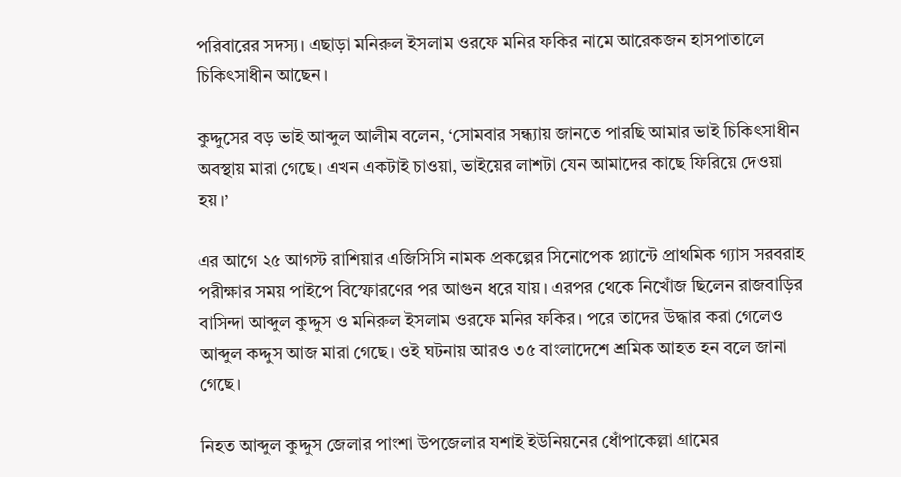পরিবারের সদস্য। এছাড়া মনিরুল ইসলাম ওরফে মনির ফকির নামে আরেকজন হাসপাতালে চিকিৎসাধীন আছেন।

কুদ্দুসের বড় ভাই আব্দুল আলীম বলেন, ‘সোমবার সন্ধ্যায় জানতে পারছি আমার ভাই চিকিৎসাধীন অবস্থায় মারা গেছে। এখন একটাই চাওয়া, ভাইয়ের লাশটা যেন আমাদের কাছে ফিরিয়ে দেওয়া হয়।’

এর আগে ২৫ আগস্ট রাশিয়ার এজিসিসি নামক প্রকল্পের সিনোপেক প্ল্যান্টে প্রাথমিক গ্যাস সরবরাহ পরীক্ষার সময় পাইপে বিস্ফোরণের পর আগুন ধরে যায়। এরপর থেকে নিখোঁজ ছিলেন রাজবাড়ির বাসিন্দা আব্দুল কুদ্দুস ও মনিরুল ইসলাম ওরফে মনির ফকির। পরে তাদের উদ্ধার করা গেলেও আব্দুল কদ্দুস আজ মারা গেছে। ওই ঘটনায় আরও ৩৫ বাংলাদেশে শ্রমিক আহত হন বলে জানা গেছে।

নিহত আব্দুল কুদ্দুস জেলার পাংশা উপজেলার যশাই ইউনিয়নের ধোঁপাকেল্লা গ্রামের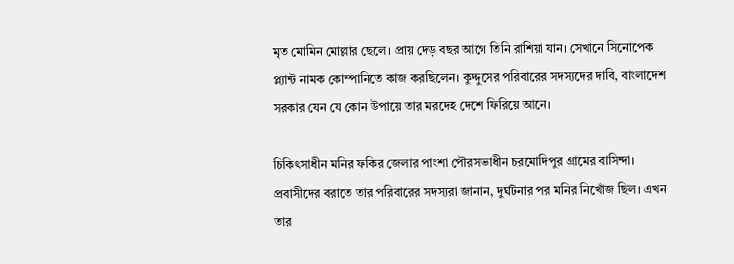মৃত মোমিন মোল্লার ছেলে। প্রায় দেড় বছর আগে তিনি রাশিয়া যান। সেখানে সিনোপেক প্ল্যান্ট নামক কোম্পানিতে কাজ করছিলেন। কুদ্দুসের পরিবারের সদস্যদের দাবি, বাংলাদেশ সরকার যেন যে কোন উপায়ে তার মরদেহ দেশে ফিরিয়ে আনে।

চিকিৎসাধীন মনির ফকির জেলার পাংশা পৌরসভাধীন চরমোদিপুর গ্রামের বাসিন্দা। প্রবাসীদের বরাতে তার পরিবারের সদস্যরা জানান, দুর্ঘটনার পর মনির নিখোঁজ ছিল। এখন তার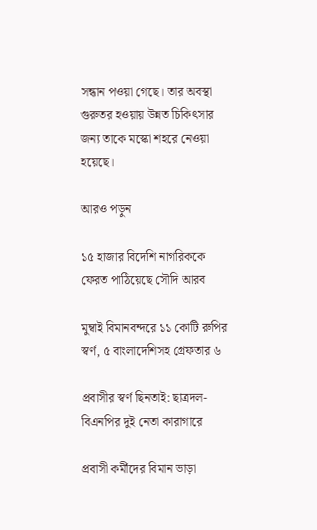সন্ধান পওয়া গেছে। তার অবস্থা গুরুতর হওয়ায় উন্নত চিকিৎসার জন্য তাকে মস্কো শহরে নেওয়া হয়েছে।

আরও পড়ুন

১৫ হাজার বিদেশি নাগরিককে ফেরত পাঠিয়েছে সৌদি আরব

মুম্বাই বিমানবন্দরে ১১ কোটি রুপির স্বর্ণ, ৫ বাংলাদেশিসহ গ্রেফতার ৬

প্রবাসীর স্বর্ণ ছিনতাই: ছাত্রদল-বিএনপির দুই নেতা কারাগারে

প্রবাসী কর্মীদের বিমান ভাড়া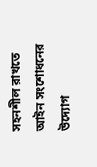সহনশীল রাখতে আইন সংশোধনের উদ্যোগ